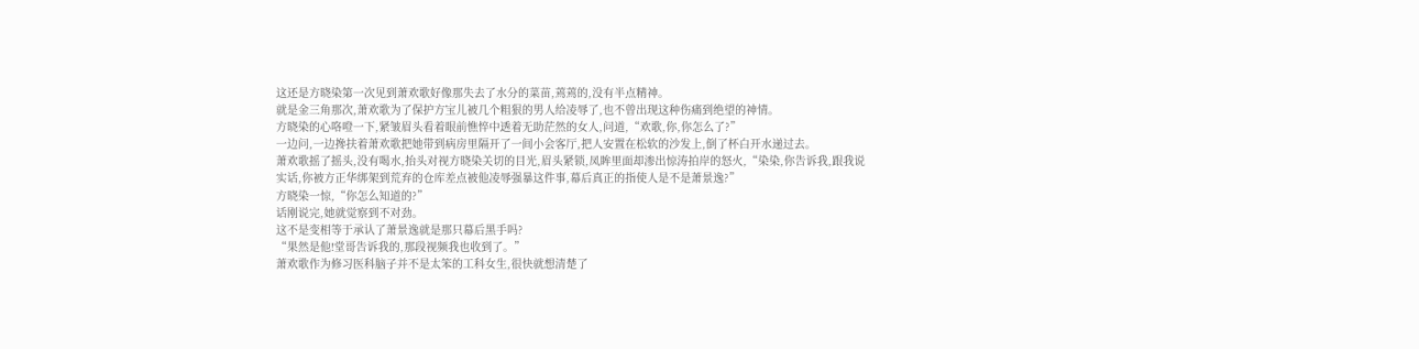这还是方晓染第一次见到萧欢歌好像那失去了水分的菜苗,蔫蔫的,没有半点精神。
就是金三角那次,萧欢歌为了保护方宝儿被几个粗狠的男人给凌辱了,也不曾出现这种伤痛到绝望的神情。
方晓染的心咯噔一下,紧皱眉头看着眼前憔悴中透着无助茫然的女人,问道,“欢歌,你,你怎么了?”
一边问,一边搀扶着萧欢歌把她带到病房里隔开了一间小会客厅,把人安置在松软的沙发上,倒了杯白开水递过去。
萧欢歌摇了摇头,没有喝水,抬头对视方晓染关切的目光,眉头紧锁,凤眸里面却渗出惊涛拍岸的怒火,“染染,你告诉我,跟我说实话,你被方正华绑架到荒弃的仓库差点被他凌辱强暴这件事,幕后真正的指使人是不是萧景逸?”
方晓染一惊,“你怎么知道的?”
话刚说完,她就觉察到不对劲。
这不是变相等于承认了萧景逸就是那只幕后黑手吗?
“果然是他!堂哥告诉我的,那段视频我也收到了。”
萧欢歌作为修习医科脑子并不是太笨的工科女生,很快就想清楚了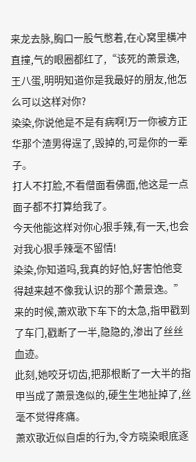来龙去脉,胸口一股气憋着,在心窝里横冲直撞,气的眼圈都红了,“该死的萧景逸,王八蛋,明明知道你是我最好的朋友,他怎么可以这样对你?
染染,你说他是不是有病啊!万一你被方正华那个渣男得逞了,毁掉的,可是你的一辈子。
打人不打脸,不看僧面看佛面,他这是一点面子都不打算给我了。
今天他能这样对你心狠手辣,有一天,也会对我心狠手辣毫不留情!
染染,你知道吗,我真的好怕,好害怕他变得越来越不像我认识的那个萧景逸。”
来的时候,萧欢歌下车下的太急,指甲戳到了车门,戳断了一半,隐隐的,渗出了丝丝血迹。
此刻,她咬牙切齿,把那根断了一大半的指甲当成了萧景逸似的,硬生生地扯掉了,丝毫不觉得疼痛。
萧欢歌近似自虐的行为,令方晓染眼底逐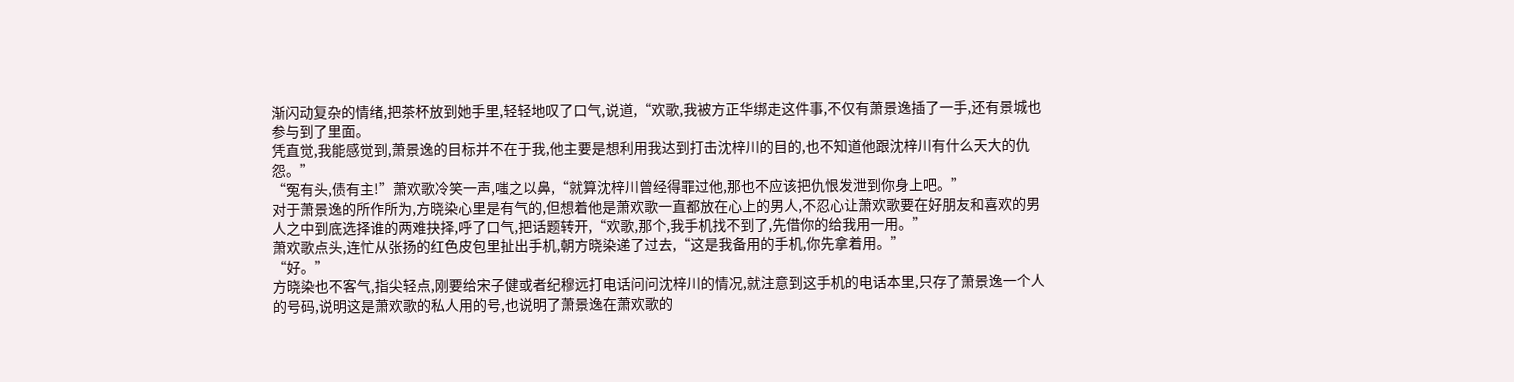渐闪动复杂的情绪,把茶杯放到她手里,轻轻地叹了口气,说道,“欢歌,我被方正华绑走这件事,不仅有萧景逸插了一手,还有景城也参与到了里面。
凭直觉,我能感觉到,萧景逸的目标并不在于我,他主要是想利用我达到打击沈梓川的目的,也不知道他跟沈梓川有什么天大的仇怨。”
“冤有头,债有主!”萧欢歌冷笑一声,嗤之以鼻,“就算沈梓川曾经得罪过他,那也不应该把仇恨发泄到你身上吧。”
对于萧景逸的所作所为,方晓染心里是有气的,但想着他是萧欢歌一直都放在心上的男人,不忍心让萧欢歌要在好朋友和喜欢的男人之中到底选择谁的两难抉择,呼了口气,把话题转开,“欢歌,那个,我手机找不到了,先借你的给我用一用。”
萧欢歌点头,连忙从张扬的红色皮包里扯出手机,朝方晓染递了过去,“这是我备用的手机,你先拿着用。”
“好。”
方晓染也不客气,指尖轻点,刚要给宋子健或者纪穆远打电话问问沈梓川的情况,就注意到这手机的电话本里,只存了萧景逸一个人的号码,说明这是萧欢歌的私人用的号,也说明了萧景逸在萧欢歌的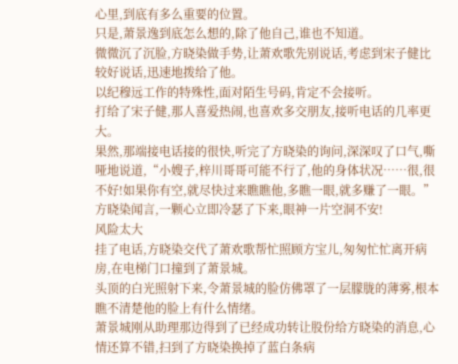心里,到底有多么重要的位置。
只是,萧景逸到底怎么想的,除了他自己,谁也不知道。
微微沉了沉脸,方晓染做手势,让萧欢歌先别说话,考虑到宋子健比较好说话,迅速地拨给了他。
以纪穆远工作的特殊性,面对陌生号码,肯定不会接听。
打给了宋子健,那人喜爱热闹,也喜欢多交朋友,接听电话的几率更大。
果然,那端接电话接的很快,听完了方晓染的询问,深深叹了口气,嘶哑地说道,“小嫂子,梓川哥哥可能不行了,他的身体状况……很,很不好!如果你有空,就尽快过来瞧瞧他,多瞧一眼,就多赚了一眼。”
方晓染闻言,一颗心立即冷瑟了下来,眼神一片空洞不安!
风险太大
挂了电话,方晓染交代了萧欢歌帮忙照顾方宝儿,匆匆忙忙离开病房,在电梯门口撞到了萧景城。
头顶的白光照射下来,令萧景城的脸仿佛罩了一层朦胧的薄雾,根本瞧不清楚他的脸上有什么情绪。
萧景城刚从助理那边得到了已经成功转让股份给方晓染的消息,心情还算不错,扫到了方晓染换掉了蓝白条病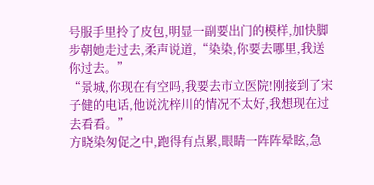号服手里拎了皮包,明显一副要出门的模样,加快脚步朝她走过去,柔声说道,“染染,你要去哪里,我送你过去。”
“景城,你现在有空吗,我要去市立医院!刚接到了宋子健的电话,他说沈梓川的情况不太好,我想现在过去看看。”
方晓染匆促之中,跑得有点累,眼睛一阵阵晕眩,急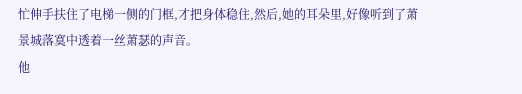忙伸手扶住了电梯一侧的门框,才把身体稳住,然后,她的耳朵里,好像听到了萧景城落寞中透着一丝萧瑟的声音。
他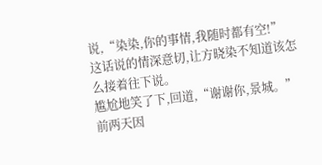说,“染染,你的事情,我随时都有空!”
这话说的情深意切,让方晓染不知道该怎么接着往下说。
尴尬地笑了下,回道,“谢谢你,景城。”
前两天因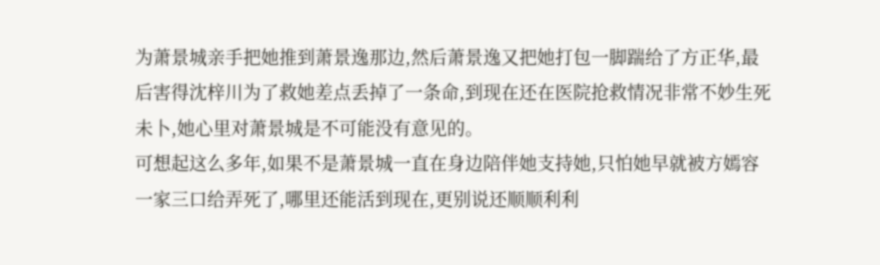为萧景城亲手把她推到萧景逸那边,然后萧景逸又把她打包一脚踹给了方正华,最后害得沈梓川为了救她差点丢掉了一条命,到现在还在医院抢救情况非常不妙生死未卜,她心里对萧景城是不可能没有意见的。
可想起这么多年,如果不是萧景城一直在身边陪伴她支持她,只怕她早就被方嫣容一家三口给弄死了,哪里还能活到现在,更别说还顺顺利利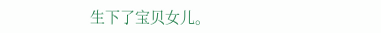生下了宝贝女儿。